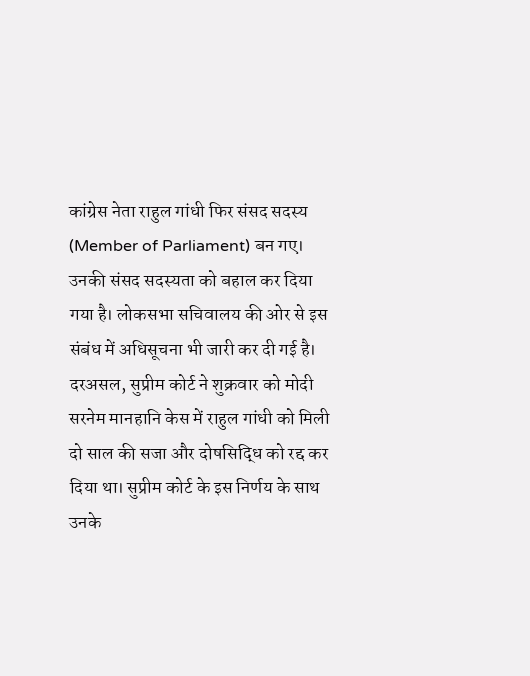कांग्रेस नेता राहुल गांधी फिर संसद सदस्य (Member of Parliament) बन गए। उनकी संसद सदस्यता को बहाल कर दिया गया है। लोकसभा सचिवालय की ओर से इस संबंध में अधिसूचना भी जारी कर दी गई है। दरअसल, सुप्रीम कोर्ट ने शुक्रवार को मोदी सरनेम मानहानि केस में राहुल गांधी को मिली दो साल की सजा और दोषसिद्धि को रद्द कर दिया था। सुप्रीम कोर्ट के इस निर्णय के साथ उनके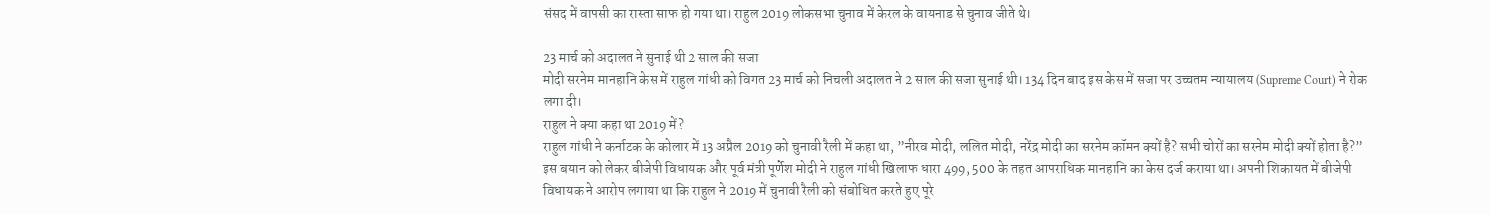संसद में वापसी का रास्ता साफ हो गया था। राहुल 2019 लोकसभा चुनाव में केरल के वायनाड से चुनाव जीते थे।

23 मार्च को अदालत ने सुनाई थी 2 साल की सजा
मोदी सरनेम मानहानि केस में राहुल गांधी को विगत 23 मार्च को निचली अदालत ने 2 साल की सजा सुनाई थी। 134 दिन बाद इस केस में सजा पर उच्चतम न्यायालय (Supreme Court) ने रोक लगा दी।
राहुल ने क्या कहा था 2019 में?
राहुल गांधी ने कर्नाटक के कोलार में 13 अप्रैल 2019 को चुनावी रैली में कहा था, ”नीरव मोदी, ललित मोदी, नरेंद्र मोदी का सरनेम कॉमन क्यों है? सभी चोरों का सरनेम मोदी क्यों होता है?” इस बयान को लेकर बीजेपी विधायक और पूर्व मंत्री पूर्णेश मोदी ने राहुल गांधी खिलाफ धारा 499, 500 के तहत आपराधिक मानहानि का केस दर्ज कराया था। अपनी शिकायत में बीजेपी विधायक ने आरोप लगाया था कि राहुल ने 2019 में चुनावी रैली को संबोधित करते हुए पूरे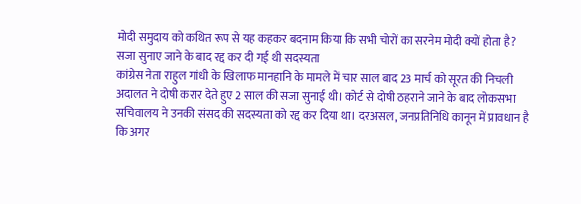मोदी समुदाय को कथित रूप से यह कहकर बदनाम किया कि सभी चोरों का सरनेम मोदी क्यों होता है?
सजा सुनाए जाने के बाद रद्द कर दी गई थी सदस्यता
कांग्रेस नेता राहुल गांधी के खिलाफ मानहानि के मामले में चार साल बाद 23 मार्च को सूरत की निचली अदालत ने दोषी करार देते हुए 2 साल की सजा सुनाई थी। कोर्ट से दोषी ठहराने जाने के बाद लोकसभा सचिवालय ने उनकी संसद की सदस्यता को रद्द कर दिया था। दरअसल, जनप्रतिनिधि कानून में प्रावधान है कि अगर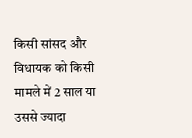किसी सांसद और विधायक को किसी मामले में 2 साल या उससे ज्यादा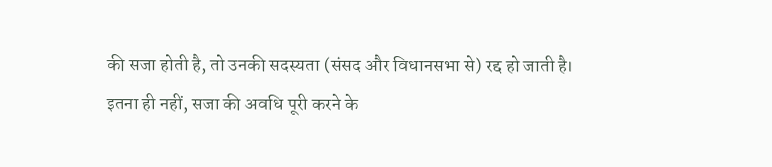की सजा होती है, तो उनकी सदस्यता (संसद और विधानसभा से) रद्द हो जाती है। इतना ही नहीं, सजा की अवधि पूरी करने के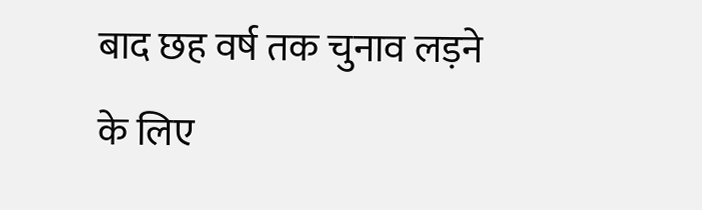बाद छह वर्ष तक चुनाव लड़ने के लिए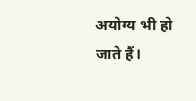अयोग्य भी हो जाते हैं।